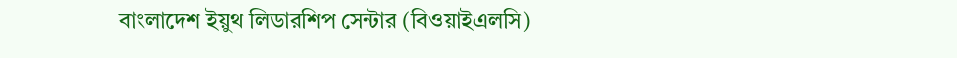বাংলাদেশ ইয়ুথ লিডারশিপ সেন্টার (বিওয়াইএলসি)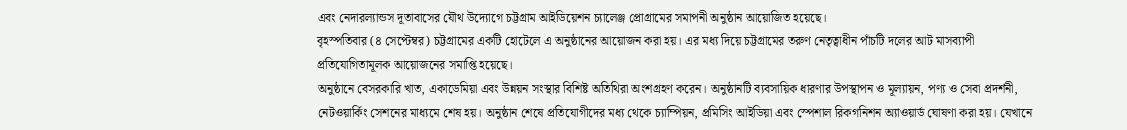এবং নেদারল্যান্ডস দূতাবাসের যৌথ উদ্যোগে চট্টগ্রাম আইডিয়েশন চ্যালেঞ্জ প্রোগ্রামের সমাপনী অনুষ্ঠান আয়োজিত হয়েছে।
বৃহস্পতিবার (৪ সেপ্টেম্বর) চট্টগ্রামের একটি হোটেলে এ অনুষ্ঠানের আয়োজন করা হয়। এর মধ্য দিয়ে চট্টগ্রামের তরুণ নেতৃত্বাধীন পাঁচটি দলের আট মাসব্যাপী প্রতিযোগিতামূলক আয়োজনের সমাপ্তি হয়েছে।
অনুষ্ঠানে বেসরকারি খাত, একাডেমিয়া এবং উন্নয়ন সংস্থার বিশিষ্ট অতিথিরা অংশগ্রহণ করেন। অনুষ্ঠানটি ব্যবসায়িক ধারণার উপস্থাপন ও মূল্যায়ন, পণ্য ও সেবা প্রদর্শনী, নেটওয়ার্কিং সেশনের মাধ্যমে শেষ হয়। অনুষ্ঠান শেষে প্রতিযোগীদের মধ্য থেকে চ্যাম্পিয়ন, প্রমিসিং আইডিয়া এবং স্পেশাল রিকগনিশন অ্যাওয়ার্ড ঘোষণা করা হয়। যেখানে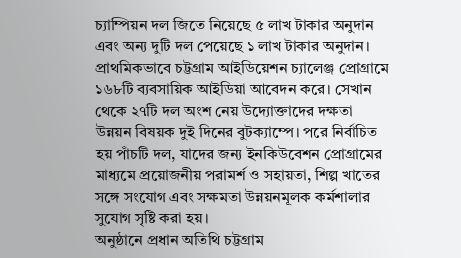চ্যাম্পিয়ন দল জিতে নিয়েছে ৫ লাখ টাকার অনুদান এবং অন্য দুটি দল পেয়েছে ১ লাখ টাকার অনুদান।
প্রাথমিকভাবে চট্টগ্রাম আইডিয়েশন চ্যালেঞ্জ প্রোগ্রামে ১৬৮টি ব্যবসায়িক আইডিয়া আবেদন করে। সেখান থেকে ২৭টি দল অংশ নেয় উদ্যোক্তাদের দক্ষতা উন্নয়ন বিষয়ক দুই দিনের বুটক্যাম্পে। পরে নির্বাচিত হয় পাঁচটি দল, যাদের জন্য ইনকিউবেশন প্রোগ্রামের মাধ্যমে প্রয়োজনীয় পরামর্শ ও সহায়তা, শিল্প খাতের সঙ্গে সংযোগ এবং সক্ষমতা উন্নয়নমূলক কর্মশালার সুযোগ সৃষ্টি করা হয়।
অনুষ্ঠানে প্রধান অতিথি চট্টগ্রাম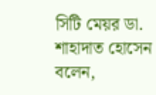সিটি মেয়র ডা. শাহাদাত হোসেন বলেন,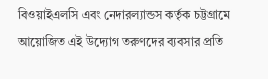বিওয়াইএলসি এবং নেদারল্যান্ডস কর্তৃক চট্টগ্রামে আয়োজিত এই উদ্যোগ তরুণদের ব্যবসার প্রতি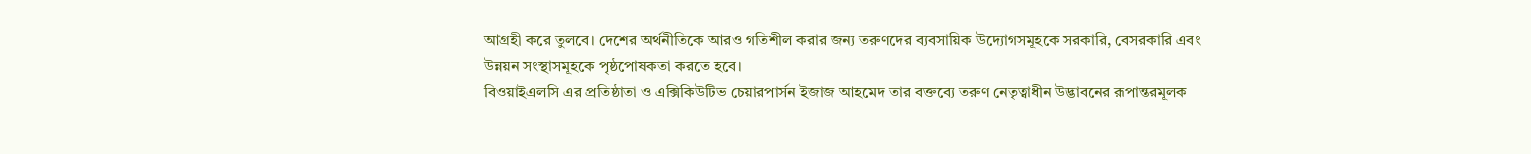আগ্রহী করে তুলবে। দেশের অর্থনীতিকে আরও গতিশীল করার জন্য তরুণদের ব্যবসায়িক উদ্যোগসমূহকে সরকারি, বেসরকারি এবং উন্নয়ন সংস্থাসমূহকে পৃষ্ঠপোষকতা করতে হবে।
বিওয়াইএলসি এর প্রতিষ্ঠাতা ও এক্সিকিউটিভ চেয়ারপার্সন ইজাজ আহমেদ তার বক্তব্যে তরুণ নেতৃত্বাধীন উদ্ভাবনের রূপান্তরমূলক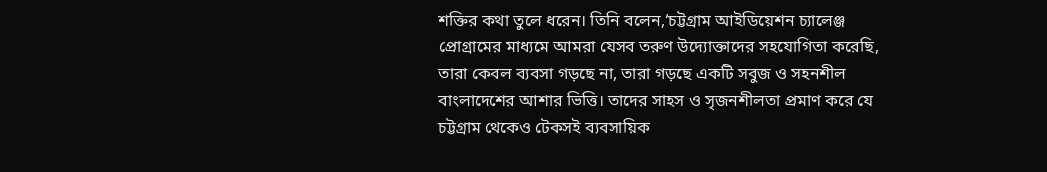শক্তির কথা তুলে ধরেন। তিনি বলেন,‘চট্টগ্রাম আইডিয়েশন চ্যালেঞ্জ প্রোগ্রামের মাধ্যমে আমরা যেসব তরুণ উদ্যোক্তাদের সহযোগিতা করেছি, তারা কেবল ব্যবসা গড়ছে না, তারা গড়ছে একটি সবুজ ও সহনশীল বাংলাদেশের আশার ভিত্তি। তাদের সাহস ও সৃজনশীলতা প্রমাণ করে যে চট্টগ্রাম থেকেও টেকসই ব্যবসায়িক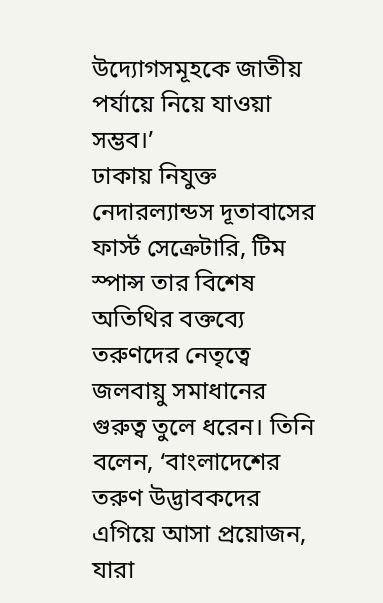উদ্যোগসমূহকে জাতীয় পর্যায়ে নিয়ে যাওয়া সম্ভব।’
ঢাকায় নিযুক্ত নেদারল্যান্ডস দূতাবাসের ফার্স্ট সেক্রেটারি, টিম স্পান্স তার বিশেষ অতিথির বক্তব্যে তরুণদের নেতৃত্বে জলবায়ু সমাধানের গুরুত্ব তুলে ধরেন। তিনি বলেন, ‘বাংলাদেশের তরুণ উদ্ভাবকদের এগিয়ে আসা প্রয়োজন, যারা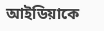আইডিয়াকে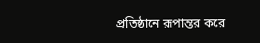প্রতিষ্ঠানে রূপান্তর করে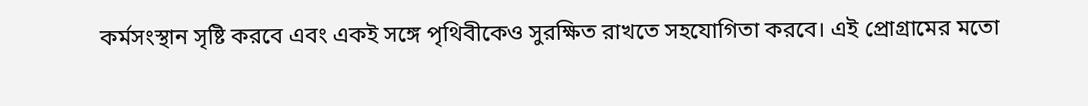কর্মসংস্থান সৃষ্টি করবে এবং একই সঙ্গে পৃথিবীকেও সুরক্ষিত রাখতে সহযোগিতা করবে। এই প্রোগ্রামের মতো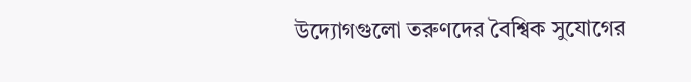উদ্যোগগুলো তরুণদের বৈশ্বিক সুযোগের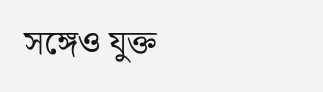সঙ্গেও যুক্ত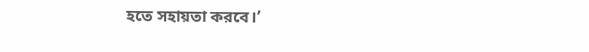হতে সহায়তা করবে।’